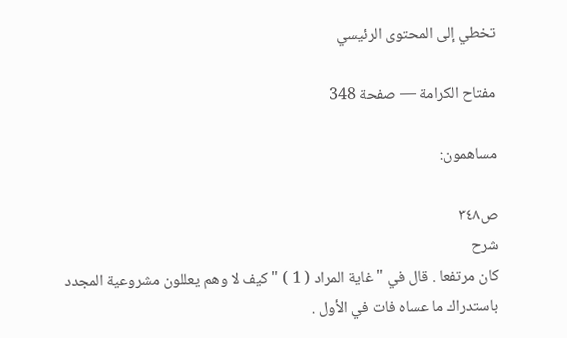تخطي إلى المحتوى الرئيسي

مفتاح الكرامة — صفحة 348

مساهمون:

ص٣٤٨
شرح
كان مرتفعا . قال في " غاية المراد ( 1 ) " كيف لا وهم يعللون مشروعية المجدد باستدراك ما عساه فات في الأول .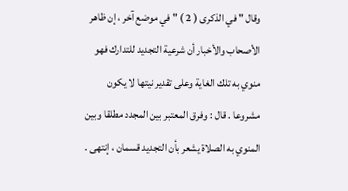وقال " في الذكرى ( 2 ) " في موضع آخر ، إن ظاهر الأصحاب والأخبار أن شرعية التجديد للتدارك فهو منوي به تلك الغاية وعلى تقدير نيتها لا يكون مشروعا . قال : وفرق المعتبر بين المجدد مطلقا وبين المنوي به الصلاة يشعر بأن التجديد قسمان ، إنتهى .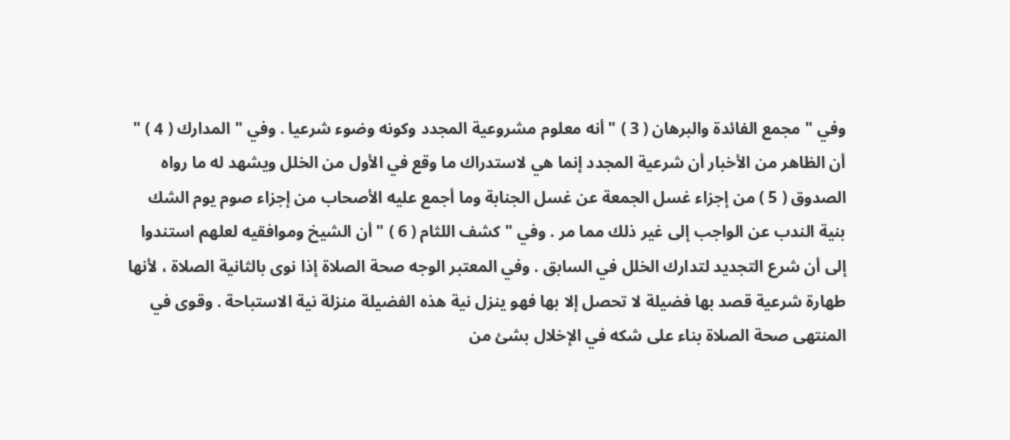وفي " مجمع الفائدة والبرهان ( 3 ) " أنه معلوم مشروعية المجدد وكونه وضوء شرعيا . وفي " المدارك ( 4 ) " أن الظاهر من الأخبار أن شرعية المجدد إنما هي لاستدراك ما وقع في الأول من الخلل ويشهد له ما رواه الصدوق ( 5 ) من إجزاء غسل الجمعة عن غسل الجنابة وما أجمع عليه الأصحاب من إجزاء صوم يوم الشك بنية الندب عن الواجب إلى غير ذلك مما مر . وفي " كشف اللثام ( 6 ) " أن الشيخ وموافقيه لعلهم استندوا إلى أن شرع التجديد لتدارك الخلل في السابق . وفي المعتبر الوجه صحة الصلاة إذا نوى بالثانية الصلاة ، لأنها طهارة شرعية قصد بها فضيلة لا تحصل إلا بها فهو ينزل نية هذه الفضيلة منزلة نية الاستباحة . وقوى في المنتهى صحة الصلاة بناء على شكه في الإخلال بشئ من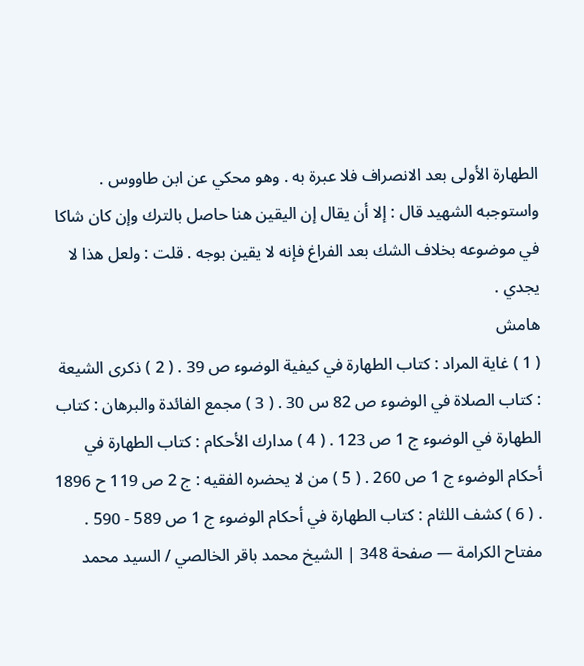الطهارة الأولى بعد الانصراف فلا عبرة به . وهو محكي عن ابن طاووس . واستوجبه الشهيد قال : إلا أن يقال إن اليقين هنا حاصل بالترك وإن كان شاكا في موضوعه بخلاف الشك بعد الفراغ فإنه لا يقين بوجه . قلت : ولعل هذا لا يجدي .
هامش
( 1 ) غاية المراد : كتاب الطهارة في كيفية الوضوء ص 39 . ( 2 ) ذكرى الشيعة : كتاب الصلاة في الوضوء ص 82 س 30 . ( 3 ) مجمع الفائدة والبرهان : كتاب الطهارة في الوضوء ج 1 ص 123 . ( 4 ) مدارك الأحكام : كتاب الطهارة في أحكام الوضوء ج 1 ص 260 . ( 5 ) من لا يحضره الفقيه : ج 2 ص 119 ح 1896 . ( 6 ) كشف اللثام : كتاب الطهارة في أحكام الوضوء ج 1 ص 589 - 590 .
مفتاح الكرامة — صفحة 348 | الشيخ محمد باقر الخالصي / السيد محمد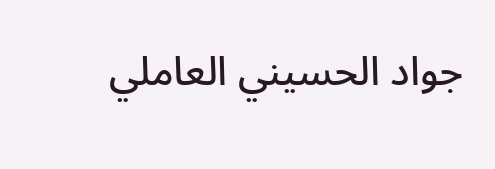جواد الحسيني العاملي